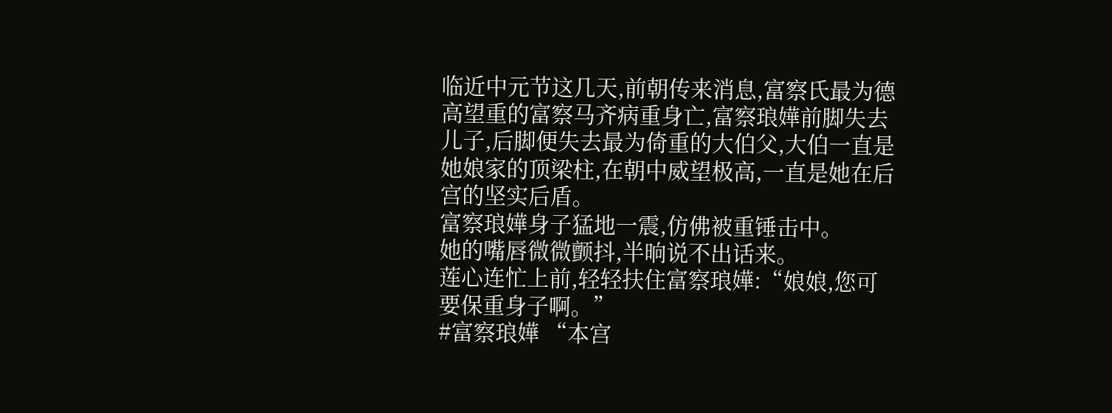临近中元节这几天,前朝传来消息,富察氏最为德高望重的富察马齐病重身亡,富察琅嬅前脚失去儿子,后脚便失去最为倚重的大伯父,大伯一直是她娘家的顶梁柱,在朝中威望极高,一直是她在后宫的坚实后盾。
富察琅嬅身子猛地一震,仿佛被重锤击中。
她的嘴唇微微颤抖,半晌说不出话来。
莲心连忙上前,轻轻扶住富察琅嬅:“娘娘,您可要保重身子啊。”
#富察琅嬅 “本宫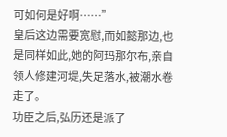可如何是好啊……”
皇后这边需要宽慰,而如懿那边,也是同样如此,她的阿玛那尔布,亲自领人修建河堤,失足落水,被潮水卷走了。
功臣之后,弘历还是派了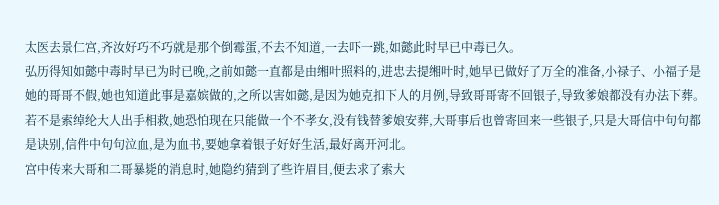太医去景仁宫,齐汝好巧不巧就是那个倒霉蛋,不去不知道,一去吓一跳,如懿此时早已中毒已久。
弘历得知如懿中毒时早已为时已晚,之前如懿一直都是由缃叶照料的,进忠去提缃叶时,她早已做好了万全的准备,小禄子、小福子是她的哥哥不假,她也知道此事是嘉嫔做的,之所以害如懿,是因为她克扣下人的月例,导致哥哥寄不回银子,导致爹娘都没有办法下葬。
若不是索绰纶大人出手相救,她恐怕现在只能做一个不孝女,没有钱替爹娘安葬,大哥事后也曾寄回来一些银子,只是大哥信中句句都是诀别,信件中句句泣血,是为血书,要她拿着银子好好生活,最好离开河北。
宫中传来大哥和二哥暴毙的消息时,她隐约猜到了些许眉目,便去求了索大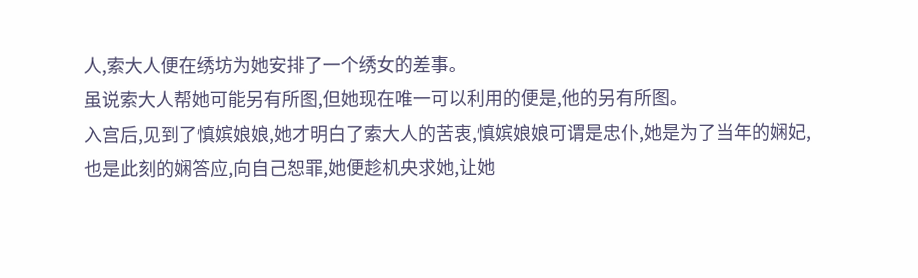人,索大人便在绣坊为她安排了一个绣女的差事。
虽说索大人帮她可能另有所图,但她现在唯一可以利用的便是,他的另有所图。
入宫后,见到了慎嫔娘娘,她才明白了索大人的苦衷,慎嫔娘娘可谓是忠仆,她是为了当年的娴妃,也是此刻的娴答应,向自己恕罪,她便趁机央求她,让她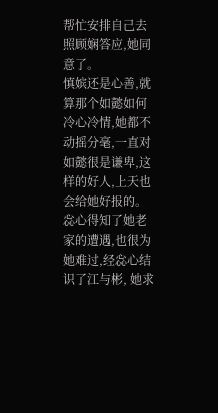帮忙安排自己去照顾娴答应,她同意了。
慎嫔还是心善,就算那个如懿如何冷心冷情,她都不动摇分毫,一直对如懿很是谦卑,这样的好人,上天也会给她好报的。
惢心得知了她老家的遭遇,也很为她难过,经惢心结识了江与彬, 她求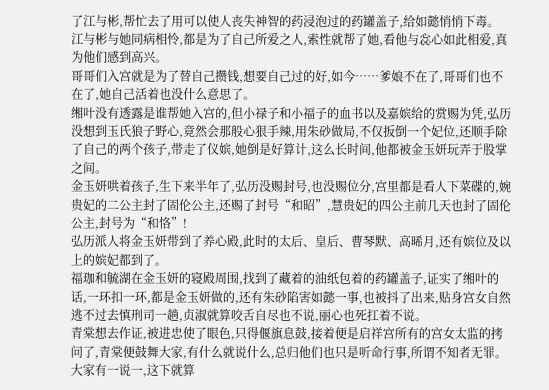了江与彬,帮忙去了用可以使人丧失神智的药浸泡过的药罐盖子,给如懿悄悄下毒。
江与彬与她同病相怜,都是为了自己所爱之人,索性就帮了她,看他与惢心如此相爱,真为他们感到高兴。
哥哥们入宫就是为了替自己攒钱,想要自己过的好,如今……爹娘不在了,哥哥们也不在了,她自己活着也没什么意思了。
缃叶没有透露是谁帮她入宫的,但小禄子和小福子的血书以及嘉嫔给的赏赐为凭,弘历没想到玉氏狼子野心,竟然会那般心狠手辣,用朱砂做局,不仅扳倒一个妃位,还顺手除了自己的两个孩子,带走了仪嫔,她倒是好算计,这么长时间,他都被金玉妍玩弄于股掌之间。
金玉妍哄着孩子,生下来半年了,弘历没赐封号,也没赐位分,宫里都是看人下菜碟的,婉贵妃的二公主封了固伦公主,还赐了封号“和昭”,慧贵妃的四公主前几天也封了固伦公主,封号为“和恪”!
弘历派人将金玉妍带到了养心殿,此时的太后、皇后、曹琴默、高晞月,还有嫔位及以上的嫔妃都到了。
福珈和毓湖在金玉妍的寝殿周围,找到了藏着的油纸包着的药罐盖子,证实了缃叶的话,一环扣一环,都是金玉妍做的,还有朱砂陷害如懿一事,也被抖了出来,贴身宫女自然逃不过去慎刑司一趟,贞淑就算咬舌自尽也不说,丽心也死扛着不说。
青棠想去作证,被进忠使了眼色,只得偃旗息鼓,接着便是启祥宫所有的宫女太监的拷问了,青棠便鼓舞大家,有什么就说什么,总归他们也只是听命行事,所谓不知者无罪。
大家有一说一,这下就算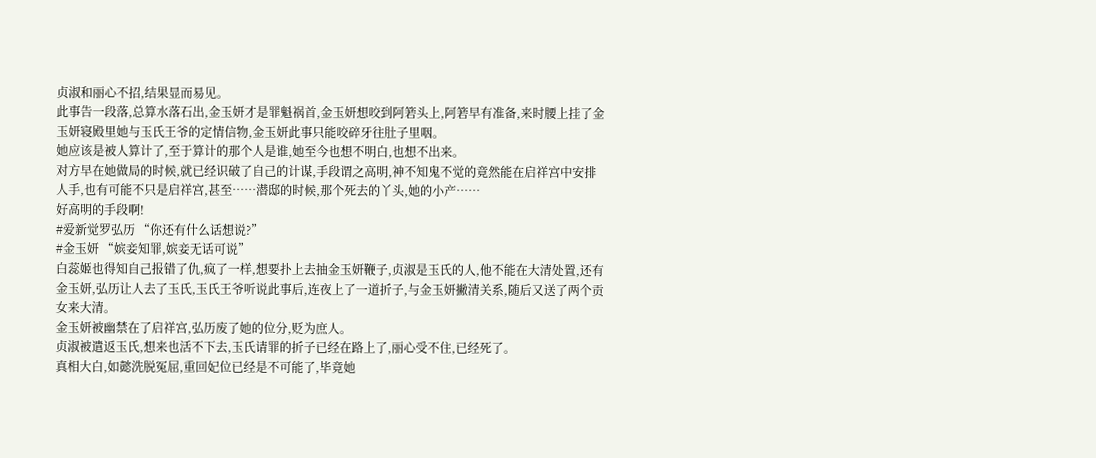贞淑和丽心不招,结果显而易见。
此事告一段落,总算水落石出,金玉妍才是罪魁祸首,金玉妍想咬到阿箬头上,阿箬早有准备,来时腰上挂了金玉妍寝殿里她与玉氏王爷的定情信物,金玉妍此事只能咬碎牙往肚子里咽。
她应该是被人算计了,至于算计的那个人是谁,她至今也想不明白,也想不出来。
对方早在她做局的时候,就已经识破了自己的计谋,手段谓之高明,神不知鬼不觉的竟然能在启祥宫中安排人手,也有可能不只是启祥宫,甚至……潜邸的时候,那个死去的丫头,她的小产……
好高明的手段啊!
#爱新觉罗弘历 “你还有什么话想说?”
#金玉妍 “嫔妾知罪,嫔妾无话可说”
白蕊姬也得知自己报错了仇,疯了一样,想要扑上去抽金玉妍鞭子,贞淑是玉氏的人,他不能在大清处置,还有金玉妍,弘历让人去了玉氏,玉氏王爷听说此事后,连夜上了一道折子,与金玉妍撇清关系,随后又送了两个贡女来大清。
金玉妍被幽禁在了启祥宫,弘历废了她的位分,贬为庶人。
贞淑被遣返玉氏,想来也活不下去,玉氏请罪的折子已经在路上了,丽心受不住,已经死了。
真相大白,如懿洗脱冤屈,重回妃位已经是不可能了,毕竟她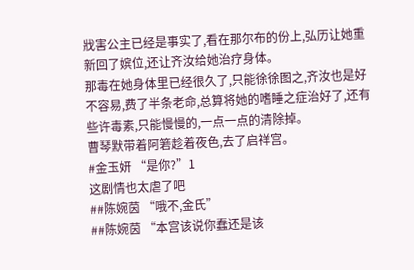戕害公主已经是事实了,看在那尔布的份上,弘历让她重新回了嫔位,还让齐汝给她治疗身体。
那毒在她身体里已经很久了,只能徐徐图之,齐汝也是好不容易,费了半条老命,总算将她的嗜睡之症治好了,还有些许毒素,只能慢慢的,一点一点的清除掉。
曹琴默带着阿箬趁着夜色,去了启祥宫。
#金玉妍 “是你?”1
这剧情也太虐了吧
##陈婉茵 “哦不,金氏”
##陈婉茵 “本宫该说你蠢还是该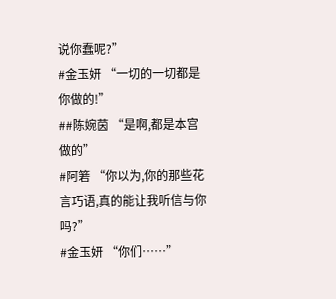说你蠢呢?”
#金玉妍 “一切的一切都是你做的!”
##陈婉茵 “是啊,都是本宫做的”
#阿箬 “你以为,你的那些花言巧语,真的能让我听信与你吗?”
#金玉妍 “你们……”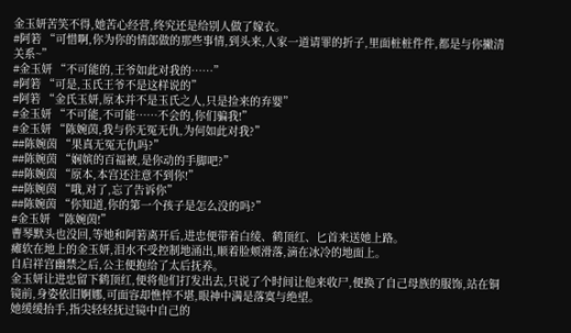金玉妍苦笑不得,她苦心经营,终究还是给别人做了嫁衣。
#阿箬 “可惜啊,你为你的情郎做的那些事情,到头来,人家一道请罪的折子,里面桩桩件件,都是与你撇清关系~”
#金玉妍 “不可能的,王爷如此对我的……”
#阿箬 “可是,玉氏王爷不是这样说的”
#阿箬 “金氏玉妍,原本并不是玉氏之人,只是捡来的弃婴”
#金玉妍 “不可能,不可能……不会的,你们骗我!”
#金玉妍 “陈婉茵,我与你无冤无仇,为何如此对我?”
##陈婉茵 “果真无冤无仇吗?”
##陈婉茵 “娴嫔的百福被,是你动的手脚吧?”
##陈婉茵 “原本,本宫还注意不到你!”
##陈婉茵 “哦,对了,忘了告诉你”
##陈婉茵 “你知道,你的第一个孩子是怎么没的吗?”
#金玉妍 “陈婉茵!”
曹琴默头也没回,等她和阿箬离开后,进忠便带着白绫、鹤顶红、匕首来送她上路。
瘫软在地上的金玉妍,泪水不受控制地涌出,顺着脸颊滑落,滴在冰冷的地面上。
自启祥宫幽禁之后,公主便抱给了太后抚养。
金玉妍让进忠留下鹤顶红,便将他们打发出去,只说了个时间让他来收尸,便换了自己母族的服饰,站在铜镜前,身姿依旧婀娜,可面容却憔悴不堪,眼神中满是落寞与绝望。
她缓缓抬手,指尖轻轻抚过镜中自己的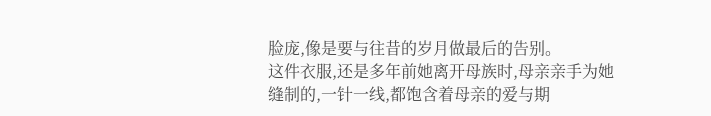脸庞,像是要与往昔的岁月做最后的告别。
这件衣服,还是多年前她离开母族时,母亲亲手为她缝制的,一针一线,都饱含着母亲的爱与期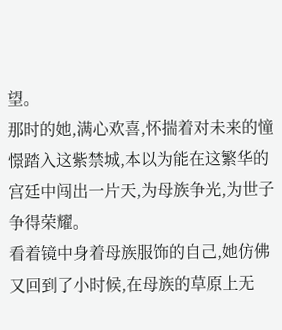望。
那时的她,满心欢喜,怀揣着对未来的憧憬踏入这紫禁城,本以为能在这繁华的宫廷中闯出一片天,为母族争光,为世子争得荣耀。
看着镜中身着母族服饰的自己,她仿佛又回到了小时候,在母族的草原上无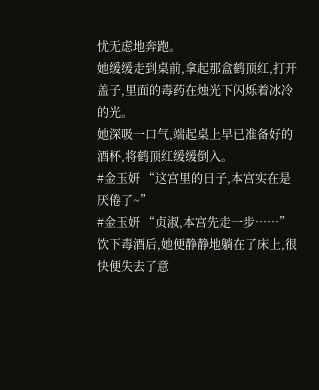忧无虑地奔跑。
她缓缓走到桌前,拿起那盒鹤顶红,打开盖子,里面的毒药在烛光下闪烁着冰冷的光。
她深吸一口气,端起桌上早已准备好的酒杯,将鹤顶红缓缓倒入。
#金玉妍 “这宫里的日子,本宫实在是厌倦了~”
#金玉妍 “贞淑,本宫先走一步……”
饮下毒酒后,她便静静地躺在了床上,很快便失去了意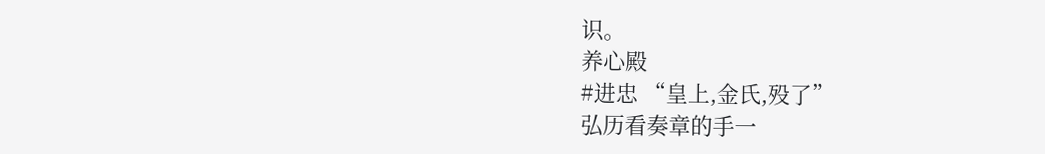识。
养心殿
#进忠 “皇上,金氏,殁了”
弘历看奏章的手一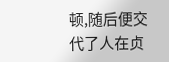顿,随后便交代了人在贞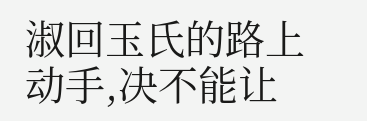淑回玉氏的路上动手,决不能让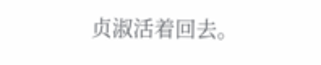贞淑活着回去。